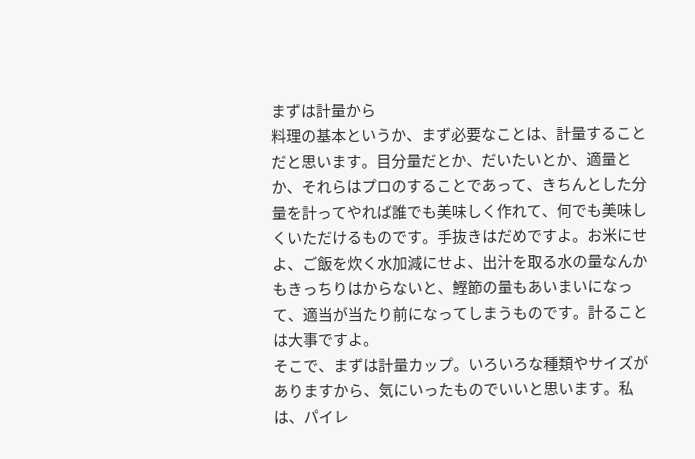まずは計量から
料理の基本というか、まず必要なことは、計量することだと思います。目分量だとか、だいたいとか、適量とか、それらはプロのすることであって、きちんとした分量を計ってやれば誰でも美味しく作れて、何でも美味しくいただけるものです。手抜きはだめですよ。お米にせよ、ご飯を炊く水加減にせよ、出汁を取る水の量なんかもきっちりはからないと、鰹節の量もあいまいになって、適当が当たり前になってしまうものです。計ることは大事ですよ。
そこで、まずは計量カップ。いろいろな種類やサイズがありますから、気にいったものでいいと思います。私は、パイレ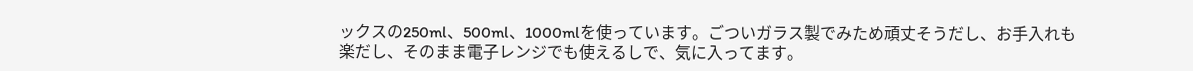ックスの250ml、500ml、1000mlを使っています。ごついガラス製でみため頑丈そうだし、お手入れも楽だし、そのまま電子レンジでも使えるしで、気に入ってます。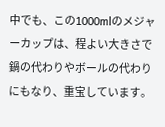中でも、この1000mlのメジャーカップは、程よい大きさで鍋の代わりやボールの代わりにもなり、重宝しています。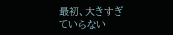最初、大きすぎていらない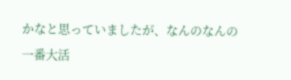かなと思っていましたが、なんのなんの一番大活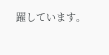躍しています。